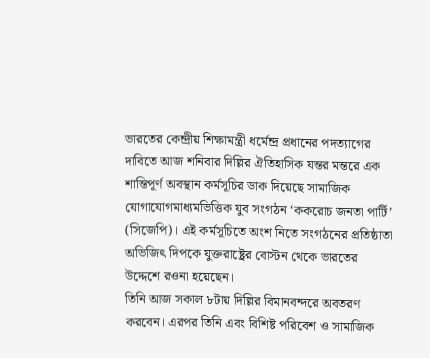ভারতের কেন্দ্রীয় শিক্ষামন্ত্রী ধর্মেন্দ্র প্রধানের পদত্যাগের দাবিতে আজ শনিবার দিল্লির ঐতিহাসিক যন্তর মন্তরে এক শান্তিপূর্ণ অবস্থান কর্মসূচির ডাক দিয়েছে সামাজিক যোগাযোগমাধ্যমভিত্তিক যুব সংগঠন ‘ককরোচ জনতা পার্টি’ (সিজেপি)। এই কর্মসূচিতে অংশ নিতে সংগঠনের প্রতিষ্ঠাতা অভিজিৎ দিপকে যুক্তরাষ্ট্রের বোস্টন থেকে ভারতের উদ্দেশে রওনা হয়েছেন।
তিনি আজ সকাল ৮টায় দিল্লির বিমানবন্দরে অবতরণ করবেন। এরপর তিনি এবং বিশিষ্ট পরিবেশ ও সামাজিক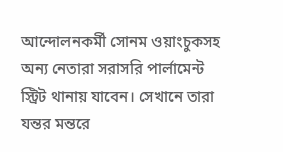আন্দোলনকর্মী সোনম ওয়াংচুকসহ অন্য নেতারা সরাসরি পার্লামেন্ট স্ট্রিট থানায় যাবেন। সেখানে তারা যন্তর মন্তরে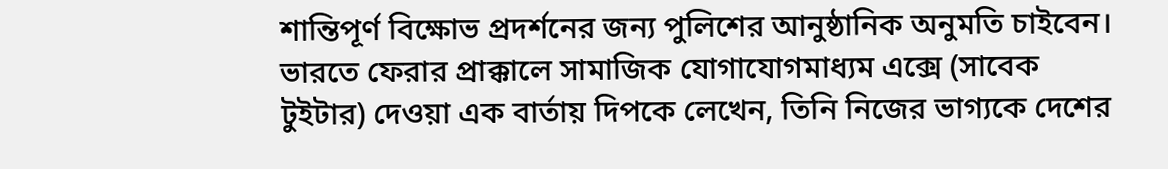শান্তিপূর্ণ বিক্ষোভ প্রদর্শনের জন্য পুলিশের আনুষ্ঠানিক অনুমতি চাইবেন।
ভারতে ফেরার প্রাক্কালে সামাজিক যোগাযোগমাধ্যম এক্সে (সাবেক টুইটার) দেওয়া এক বার্তায় দিপকে লেখেন, তিনি নিজের ভাগ্যকে দেশের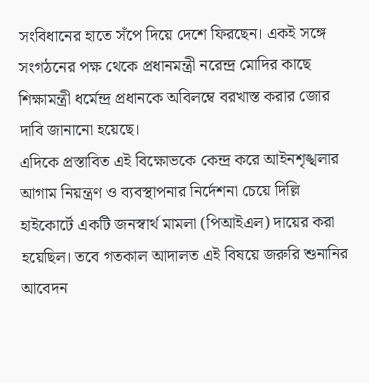সংবিধানের হাতে সঁপে দিয়ে দেশে ফিরছেন। একই সঙ্গে সংগঠনের পক্ষ থেকে প্রধানমন্ত্রী নরেন্দ্র মোদির কাছে শিক্ষামন্ত্রী ধর্মেন্দ্র প্রধানকে অবিলম্বে বরখাস্ত করার জোর দাবি জানানো হয়েছে।
এদিকে প্রস্তাবিত এই বিক্ষোভকে কেন্দ্র করে আইনশৃঙ্খলার আগাম নিয়ন্ত্রণ ও ব্যবস্থাপনার নির্দেশনা চেয়ে দিল্লি হাইকোর্টে একটি জনস্বার্থ মামলা (পিআইএল) দায়ের করা হয়েছিল। তবে গতকাল আদালত এই বিষয়ে জরুরি শুনানির আবেদন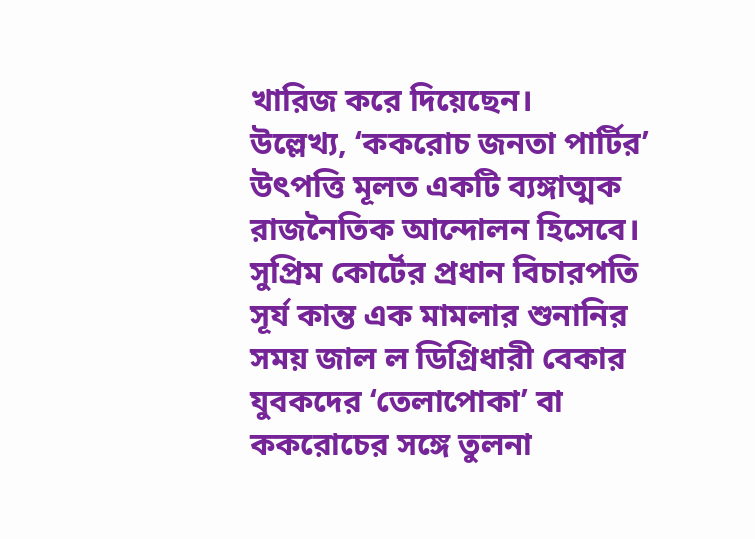খারিজ করে দিয়েছেন।
উল্লেখ্য, ‘ককরোচ জনতা পার্টির’ উৎপত্তি মূলত একটি ব্যঙ্গাত্মক রাজনৈতিক আন্দোলন হিসেবে। সুপ্রিম কোর্টের প্রধান বিচারপতি সূর্য কান্ত এক মামলার শুনানির সময় জাল ল ডিগ্রিধারী বেকার যুবকদের ‘তেলাপোকা’ বা ককরোচের সঙ্গে তুলনা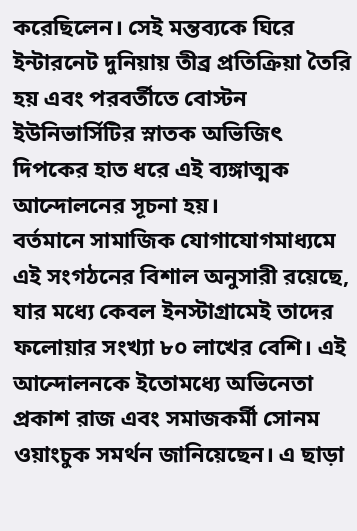করেছিলেন। সেই মন্তব্যকে ঘিরে ইন্টারনেট দুনিয়ায় তীব্র প্রতিক্রিয়া তৈরি হয় এবং পরবর্তীতে বোস্টন ইউনিভার্সিটির স্নাতক অভিজিৎ দিপকের হাত ধরে এই ব্যঙ্গাত্মক আন্দোলনের সূচনা হয়।
বর্তমানে সামাজিক যোগাযোগমাধ্যমে এই সংগঠনের বিশাল অনুসারী রয়েছে, যার মধ্যে কেবল ইনস্টাগ্রামেই তাদের ফলোয়ার সংখ্যা ৮০ লাখের বেশি। এই আন্দোলনকে ইতোমধ্যে অভিনেতা প্রকাশ রাজ এবং সমাজকর্মী সোনম ওয়াংচুক সমর্থন জানিয়েছেন। এ ছাড়া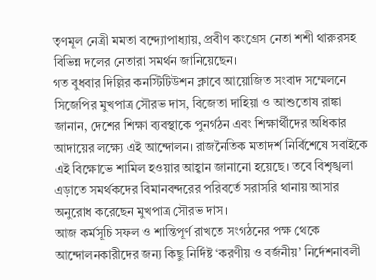তৃণমূল নেত্রী মমতা বন্দ্যোপাধ্যায়, প্রবীণ কংগ্রেস নেতা শশী থারুরসহ বিভিন্ন দলের নেতারা সমর্থন জানিয়েছেন।
গত বুধবার দিল্লির কনস্টিটিউশন ক্লাবে আয়োজিত সংবাদ সম্মেলনে সিজেপির মুখপাত্র সৌরভ দাস, বিজেতা দাহিয়া ও আশুতোষ রাঙ্কা জানান, দেশের শিক্ষা ব্যবস্থাকে পুনর্গঠন এবং শিক্ষার্থীদের অধিকার আদায়ের লক্ষ্যে এই আন্দোলন। রাজনৈতিক মতাদর্শ নির্বিশেষে সবাইকে এই বিক্ষোভে শামিল হওয়ার আহ্বান জানানো হয়েছে। তবে বিশৃঙ্খলা এড়াতে সমর্থকদের বিমানবন্দরের পরিবর্তে সরাসরি থানায় আসার অনুরোধ করেছেন মুখপাত্র সৌরভ দাস।
আজ কর্মসূচি সফল ও শান্তিপূর্ণ রাখতে সংগঠনের পক্ষ থেকে আন্দোলনকারীদের জন্য কিছু নির্দিষ্ট ‘করণীয় ও বর্জনীয়’ নির্দেশনাবলী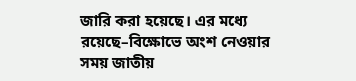জারি করা হয়েছে। এর মধ্যে রয়েছে–বিক্ষোভে অংশ নেওয়ার সময় জাতীয়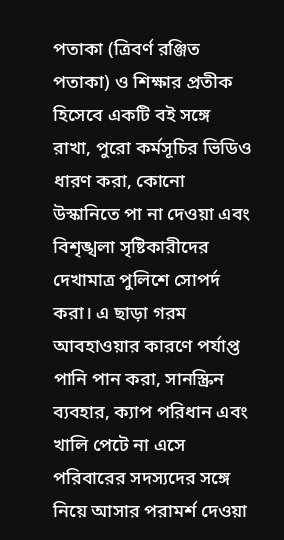পতাকা (ত্রিবর্ণ রঞ্জিত পতাকা) ও শিক্ষার প্রতীক হিসেবে একটি বই সঙ্গে রাখা, পুরো কর্মসূচির ভিডিও ধারণ করা, কোনো উস্কানিতে পা না দেওয়া এবং বিশৃঙ্খলা সৃষ্টিকারীদের দেখামাত্র পুলিশে সোপর্দ করা। এ ছাড়া গরম আবহাওয়ার কারণে পর্যাপ্ত পানি পান করা, সানস্ক্রিন ব্যবহার, ক্যাপ পরিধান এবং খালি পেটে না এসে পরিবারের সদস্যদের সঙ্গে নিয়ে আসার পরামর্শ দেওয়া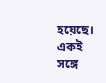হয়েছে।
একই সঙ্গে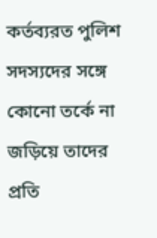কর্তব্যরত পুলিশ সদস্যদের সঙ্গে কোনো তর্কে না জড়িয়ে তাদের প্রতি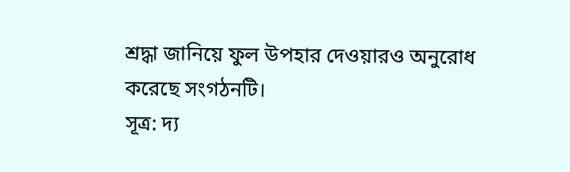শ্রদ্ধা জানিয়ে ফুল উপহার দেওয়ারও অনুরোধ করেছে সংগঠনটি।
সূত্র: দ্য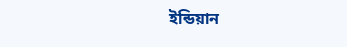ইন্ডিয়ান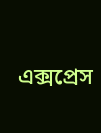এক্সপ্রেস